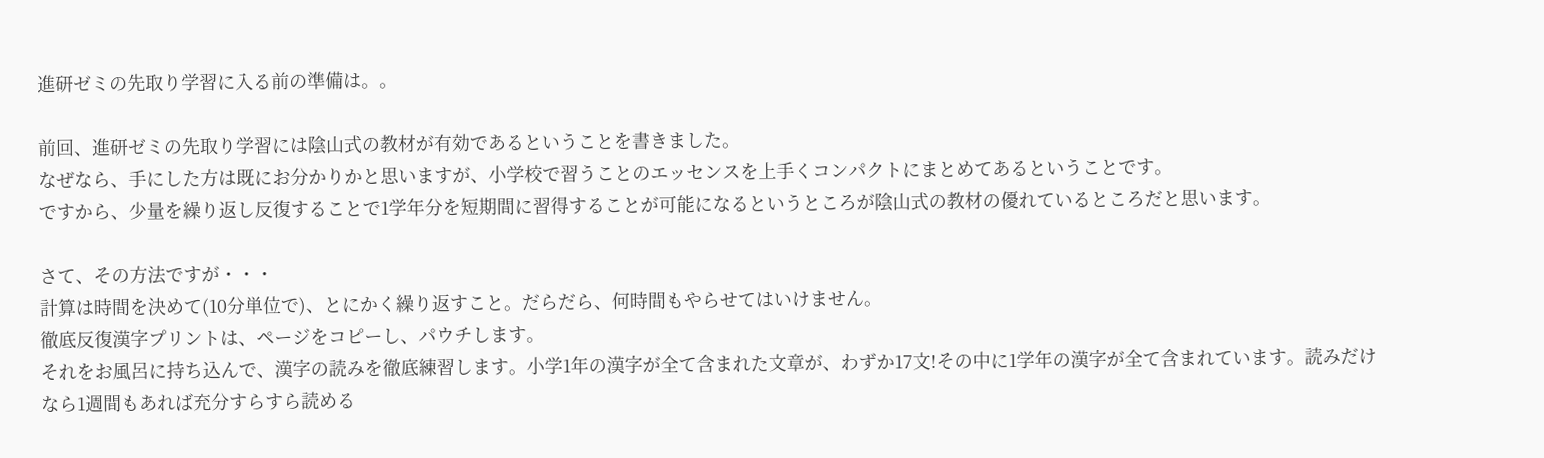進研ゼミの先取り学習に入る前の準備は。。

前回、進研ゼミの先取り学習には陰山式の教材が有効であるということを書きました。
なぜなら、手にした方は既にお分かりかと思いますが、小学校で習うことのエッセンスを上手くコンパクトにまとめてあるということです。
ですから、少量を繰り返し反復することで1学年分を短期間に習得することが可能になるというところが陰山式の教材の優れているところだと思います。

さて、その方法ですが・・・
計算は時間を決めて(10分単位で)、とにかく繰り返すこと。だらだら、何時間もやらせてはいけません。
徹底反復漢字プリントは、ページをコピーし、パウチします。
それをお風呂に持ち込んで、漢字の読みを徹底練習します。小学1年の漢字が全て含まれた文章が、わずか17文!その中に1学年の漢字が全て含まれています。読みだけなら1週間もあれば充分すらすら読める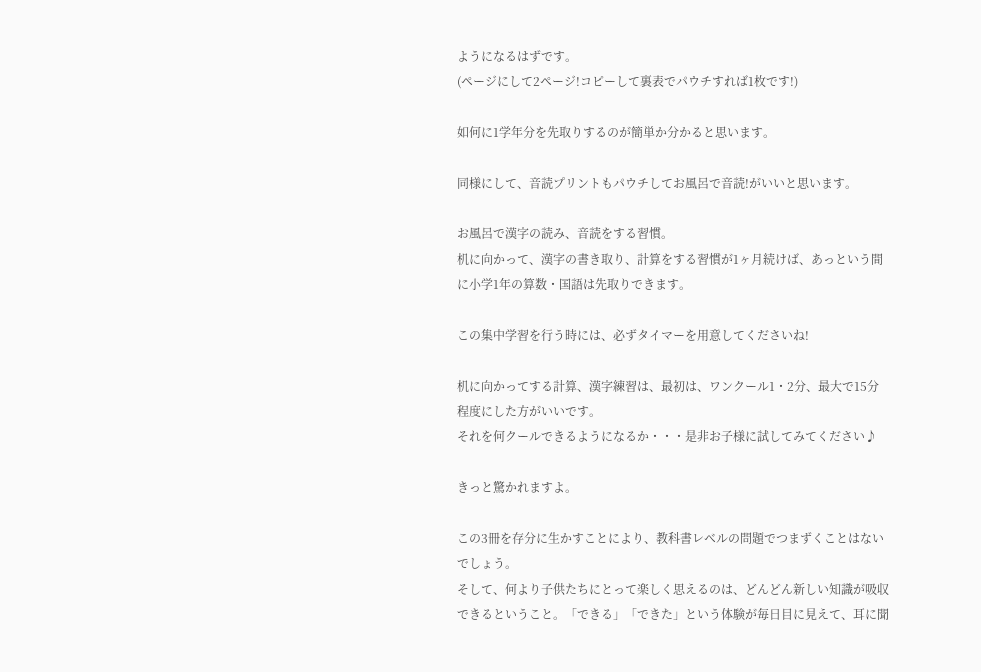ようになるはずです。
(ページにして2ページ!コピーして裏表でパウチすれば1枚です!)

如何に1学年分を先取りするのが簡単か分かると思います。

同様にして、音読プリントもパウチしてお風呂で音読!がいいと思います。

お風呂で漢字の読み、音読をする習慣。
机に向かって、漢字の書き取り、計算をする習慣が1ヶ月続けば、あっという間に小学1年の算数・国語は先取りできます。

この集中学習を行う時には、必ずタイマーを用意してくださいね!

机に向かってする計算、漢字練習は、最初は、ワンクール1・2分、最大で15分程度にした方がいいです。
それを何クールできるようになるか・・・是非お子様に試してみてください♪

きっと驚かれますよ。

この3冊を存分に生かすことにより、教科書レベルの問題でつまずくことはないでしょう。
そして、何より子供たちにとって楽しく思えるのは、どんどん新しい知識が吸収できるということ。「できる」「できた」という体験が毎日目に見えて、耳に聞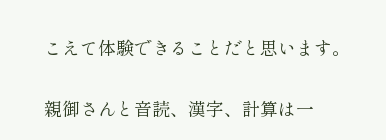こえて体験できることだと思います。

親御さんと音読、漢字、計算は一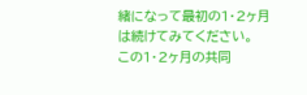緒になって最初の1・2ヶ月は続けてみてください。
この1・2ヶ月の共同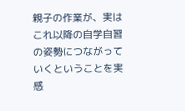親子の作業が、実はこれ以降の自学自習の姿勢につながっていくということを実感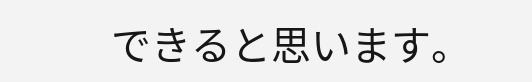できると思います。